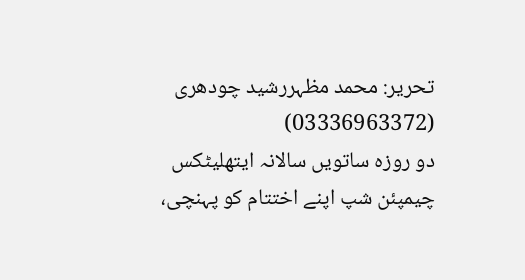تحریر: محمد مظہررشید چودھری (03336963372)
دو روزہ ساتویں سالانہ ایتھلیٹکس چیمپئن شپ اپنے اختتام کو پہنچی،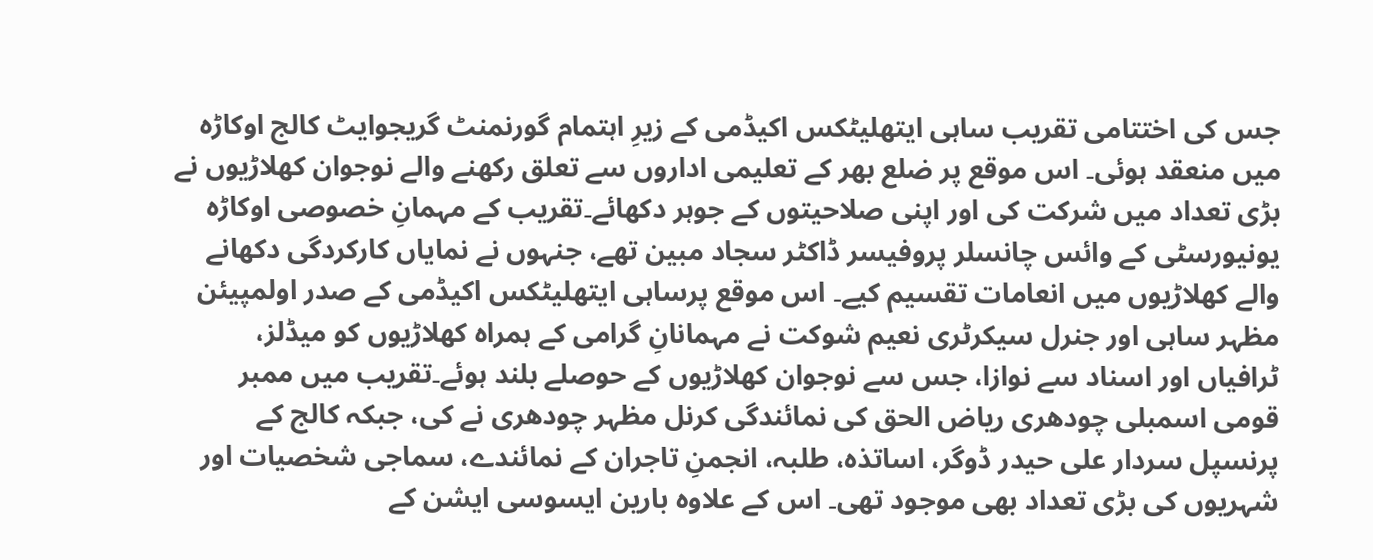جس کی اختتامی تقریب ساہی ایتھلیٹکس اکیڈمی کے زیرِ اہتمام گورنمنٹ گریجوایٹ کالج اوکاڑہ میں منعقد ہوئی۔ اس موقع پر ضلع بھر کے تعلیمی اداروں سے تعلق رکھنے والے نوجوان کھلاڑیوں نے بڑی تعداد میں شرکت کی اور اپنی صلاحیتوں کے جوہر دکھائے۔تقریب کے مہمانِ خصوصی اوکاڑہ یونیورسٹی کے وائس چانسلر پروفیسر ڈاکٹر سجاد مبین تھے، جنہوں نے نمایاں کارکردگی دکھانے والے کھلاڑیوں میں انعامات تقسیم کیے۔ اس موقع پرساہی ایتھلیٹکس اکیڈمی کے صدر اولمپیئن مظہر ساہی اور جنرل سیکرٹری نعیم شوکت نے مہمانانِ گرامی کے ہمراہ کھلاڑیوں کو میڈلز، ٹرافیاں اور اسناد سے نوازا، جس سے نوجوان کھلاڑیوں کے حوصلے بلند ہوئے۔تقریب میں ممبر قومی اسمبلی چودھری ریاض الحق کی نمائندگی کرنل مظہر چودھری نے کی، جبکہ کالج کے پرنسپل سردار علی حیدر ڈوگر، اساتذہ، طلبہ، انجمنِ تاجران کے نمائندے، سماجی شخصیات اور شہریوں کی بڑی تعداد بھی موجود تھی۔ اس کے علاوہ بارین ایسوسی ایشن کے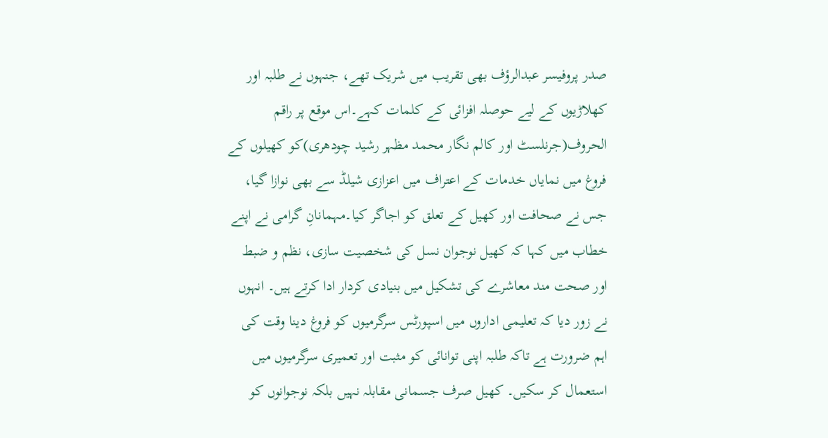صدر پروفیسر عبدالرؤف بھی تقریب میں شریک تھے، جنہوں نے طلبہ اور کھلاڑیوں کے لیے حوصلہ افزائی کے کلمات کہے۔اس موقع پر راقم الحروف(جرنلسٹ اور کالم نگار محمد مظہر رشید چودھری)کو کھیلوں کے فروغ میں نمایاں خدمات کے اعتراف میں اعزازی شیلڈ سے بھی نوازا گیا، جس نے صحافت اور کھیل کے تعلق کو اجاگر کیا۔مہمانانِ گرامی نے اپنے خطاب میں کہا کہ کھیل نوجوان نسل کی شخصیت سازی، نظم و ضبط اور صحت مند معاشرے کی تشکیل میں بنیادی کردار ادا کرتے ہیں۔ انہوں نے زور دیا کہ تعلیمی اداروں میں اسپورٹس سرگرمیوں کو فروغ دینا وقت کی اہم ضرورت ہے تاکہ طلبہ اپنی توانائی کو مثبت اور تعمیری سرگرمیوں میں استعمال کر سکیں۔ کھیل صرف جسمانی مقابلہ نہیں بلکہ نوجوانوں کو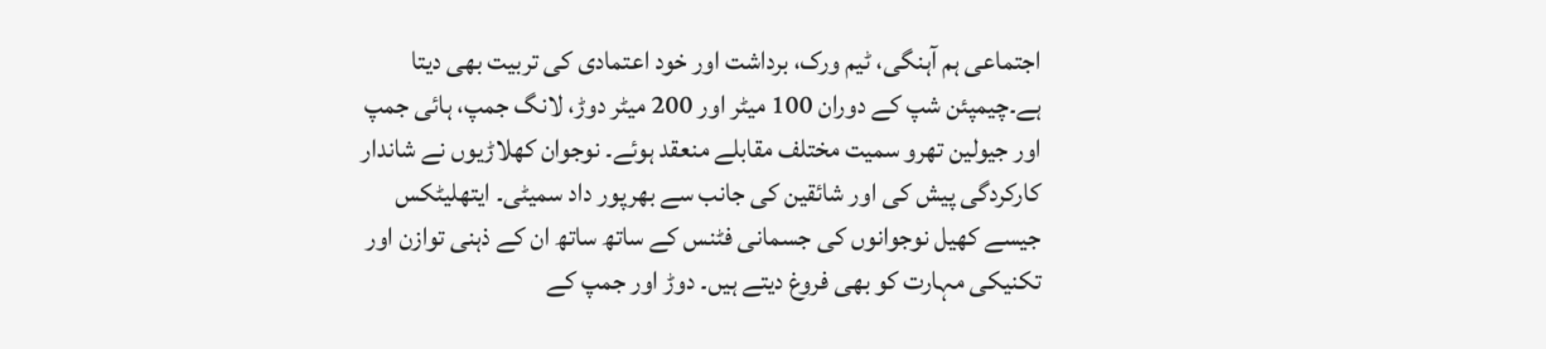اجتماعی ہم آہنگی، ٹیم ورک، برداشت اور خود اعتمادی کی تربیت بھی دیتا ہے۔چیمپئن شپ کے دوران 100 میٹر اور 200 میٹر دوڑ، لانگ جمپ، ہائی جمپ اور جیولین تھرو سمیت مختلف مقابلے منعقد ہوئے۔ نوجوان کھلاڑیوں نے شاندار کارکردگی پیش کی اور شائقین کی جانب سے بھرپور داد سمیٹی۔ ایتھلیٹکس جیسے کھیل نوجوانوں کی جسمانی فٹنس کے ساتھ ساتھ ان کے ذہنی توازن اور تکنیکی مہارت کو بھی فروغ دیتے ہیں۔ دوڑ اور جمپ کے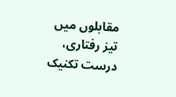مقابلوں میں تیز رفتاری، درست تکنیک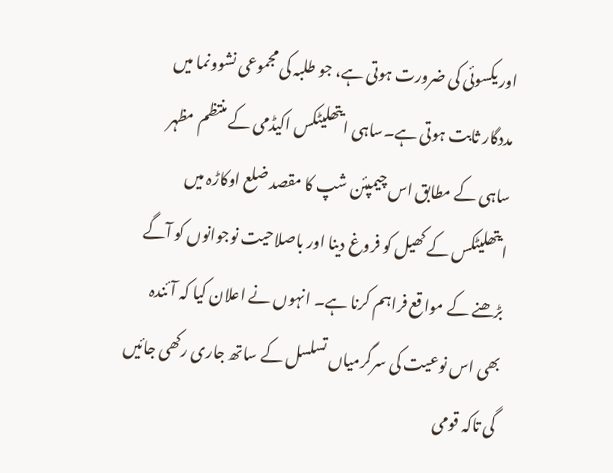اور یکسوئی کی ضرورت ہوتی ہے، جو طلبہ کی مجموعی نشوونما میں مددگار ثابت ہوتی ہے۔ساہی ایتھلیٹکس اکیڈمی کے منتظم مظہر ساہی کے مطابق اس چیمپئن شپ کا مقصد ضلع اوکاڑہ میں ایتھلیٹکس کے کھیل کو فروغ دینا اور باصلاحیت نوجوانوں کو آگے بڑھنے کے مواقع فراہم کرنا ہے۔ انہوں نے اعلان کیا کہ آئندہ بھی اس نوعیت کی سرگرمیاں تسلسل کے ساتھ جاری رکھی جائیں گی تاکہ قومی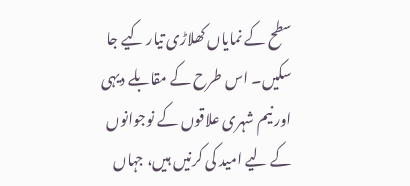سطح کے نمایاں کھلاڑی تیار کیے جا سکیں۔ اس طرح کے مقابلے دیہی اور نیم شہری علاقوں کے نوجوانوں کے لیے امید کی کرنیں ہیں، جہاں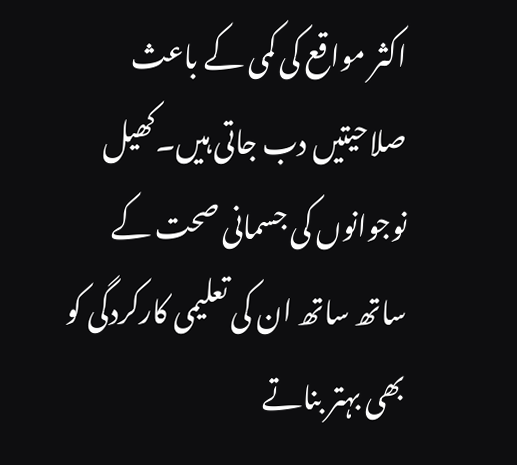اکثر مواقع کی کمی کے باعث صلاحیتیں دب جاتی ہیں۔کھیل نوجوانوں کی جسمانی صحت کے ساتھ ساتھ ان کی تعلیمی کارکردگی کو بھی بہتر بناتے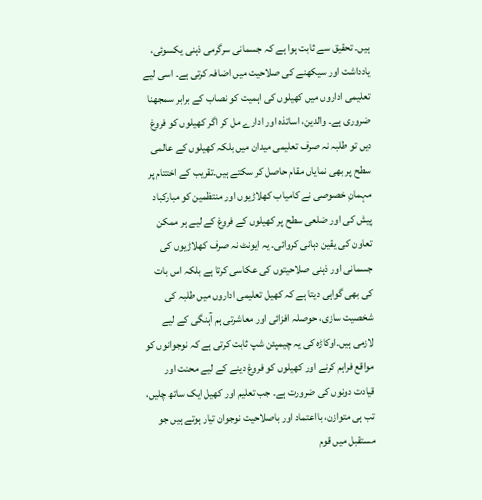ہیں۔ تحقیق سے ثابت ہوا ہے کہ جسمانی سرگرمی ذہنی یکسوئی، یادداشت اور سیکھنے کی صلاحیت میں اضافہ کرتی ہے۔ اسی لیے تعلیمی اداروں میں کھیلوں کی اہمیت کو نصاب کے برابر سمجھنا ضروری ہے۔ والدین، اساتذہ اور ادارے مل کر اگر کھیلوں کو فروغ دیں تو طلبہ نہ صرف تعلیمی میدان میں بلکہ کھیلوں کے عالمی سطح پر بھی نمایاں مقام حاصل کر سکتے ہیں۔تقریب کے اختتام پر مہمانِ خصوصی نے کامیاب کھلاڑیوں اور منتظمین کو مبارکباد پیش کی اور ضلعی سطح پر کھیلوں کے فروغ کے لیے ہر ممکن تعاون کی یقین دہانی کروائی۔ یہ ایونٹ نہ صرف کھلاڑیوں کی جسمانی اور ذہنی صلاحیتوں کی عکاسی کرتا ہے بلکہ اس بات کی بھی گواہی دیتا ہے کہ کھیل تعلیمی اداروں میں طلبہ کی شخصیت سازی، حوصلہ افزائی اور معاشرتی ہم آہنگی کے لیے لازمی ہیں۔اوکاڑہ کی یہ چیمپئن شپ ثابت کرتی ہے کہ نوجوانوں کو مواقع فراہم کرنے اور کھیلوں کو فروغ دینے کے لیے محنت اور قیادت دونوں کی ضرورت ہے۔ جب تعلیم اور کھیل ایک ساتھ چلیں، تب ہی متوازن، بااعتماد اور باصلاحیت نوجوان تیار ہوتے ہیں جو مستقبل میں قوم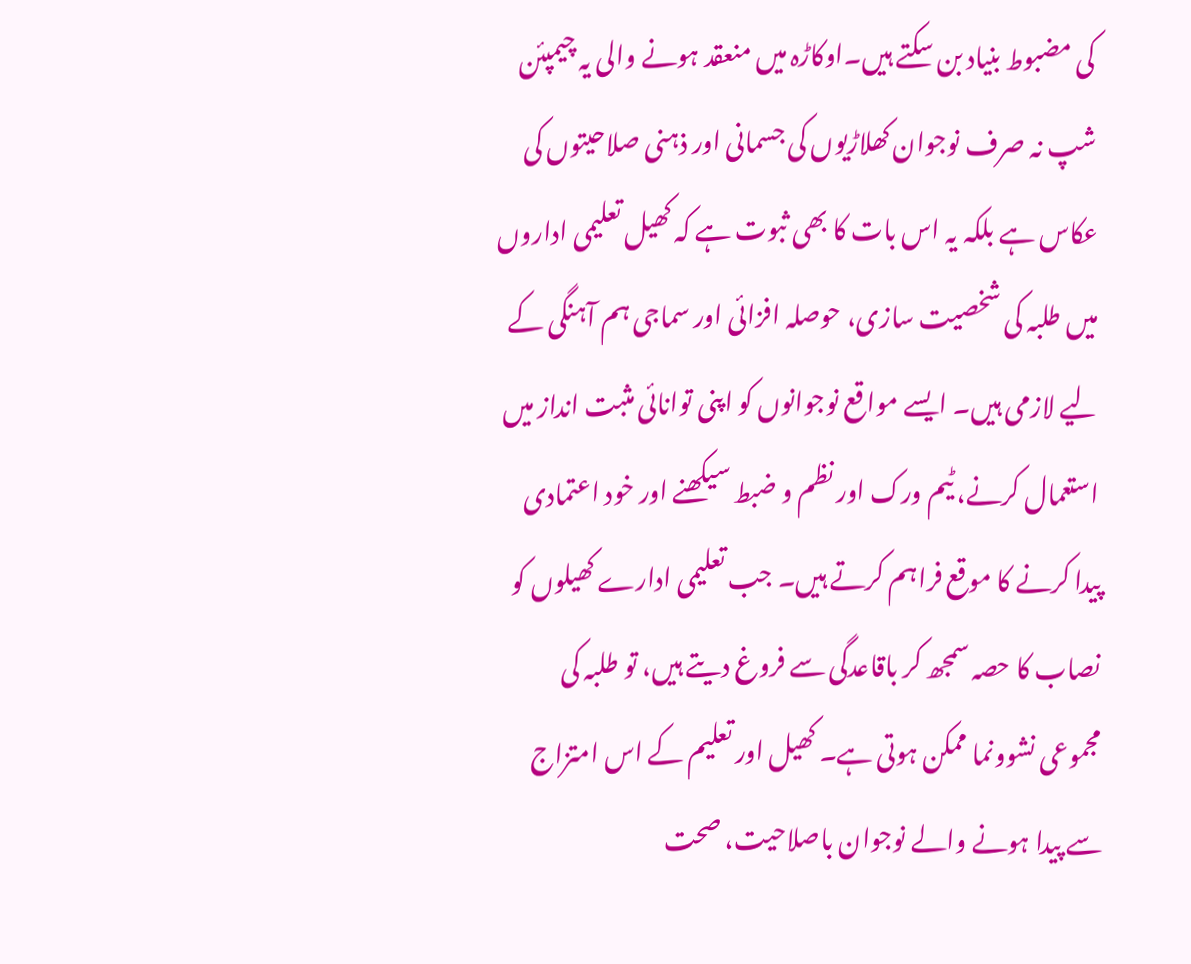کی مضبوط بنیاد بن سکتے ہیں۔اوکاڑہ میں منعقد ہونے والی یہ چیمپئن شپ نہ صرف نوجوان کھلاڑیوں کی جسمانی اور ذہنی صلاحیتوں کی عکاس ہے بلکہ یہ اس بات کا بھی ثبوت ہے کہ کھیل تعلیمی اداروں میں طلبہ کی شخصیت سازی، حوصلہ افزائی اور سماجی ہم آہنگی کے لیے لازمی ہیں۔ ایسے مواقع نوجوانوں کو اپنی توانائی مثبت انداز میں استعمال کرنے، ٹیم ورک اور نظم و ضبط سیکھنے اور خود اعتمادی پیدا کرنے کا موقع فراہم کرتے ہیں۔ جب تعلیمی ادارے کھیلوں کو نصاب کا حصہ سمجھ کر باقاعدگی سے فروغ دیتے ہیں، تو طلبہ کی مجموعی نشوونما ممکن ہوتی ہے۔ کھیل اور تعلیم کے اس امتزاج سے پیدا ہونے والے نوجوان باصلاحیت، صحت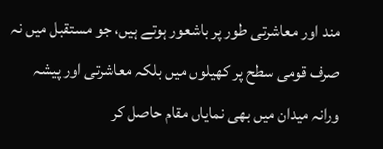مند اور معاشرتی طور پر باشعور ہوتے ہیں، جو مستقبل میں نہ صرف قومی سطح پر کھیلوں میں بلکہ معاشرتی اور پیشہ ورانہ میدان میں بھی نمایاں مقام حاصل کر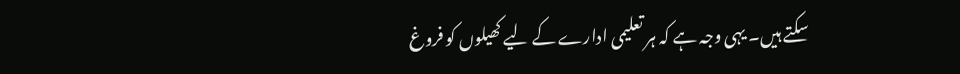سکتے ہیں۔ یہی وجہ ہے کہ ہر تعلیمی ادارے کے لیے کھیلوں کو فروغ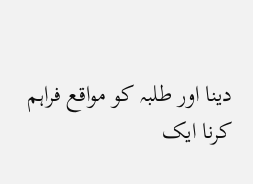دینا اور طلبہ کو مواقع فراہم کرنا ایک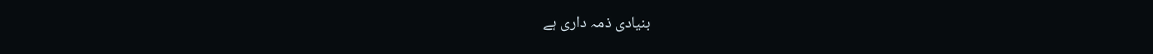بنیادی ذمہ داری ہے